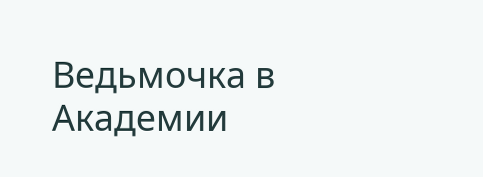Ведьмочка в Академии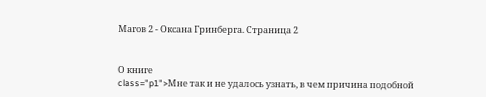Магов 2 - Оксана Гринберга. Страница 2


О книге
class="p1">Мне так и не удалось узнать, в чем причина подобной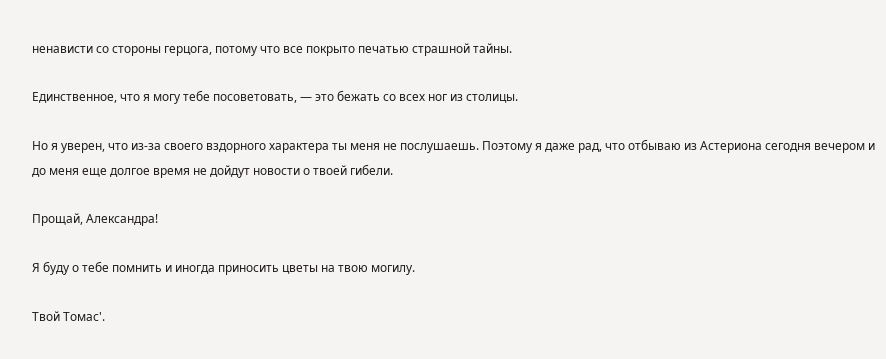ненависти со стороны герцога, потому что все покрыто печатью страшной тайны.

Единственное, что я могу тебе посоветовать, — это бежать со всех ног из столицы.

Но я уверен, что из-за своего вздорного характера ты меня не послушаешь. Поэтому я даже рад, что отбываю из Астериона сегодня вечером и до меня еще долгое время не дойдут новости о твоей гибели.

Прощай, Александра!

Я буду о тебе помнить и иногда приносить цветы на твою могилу.

Твой Томас'.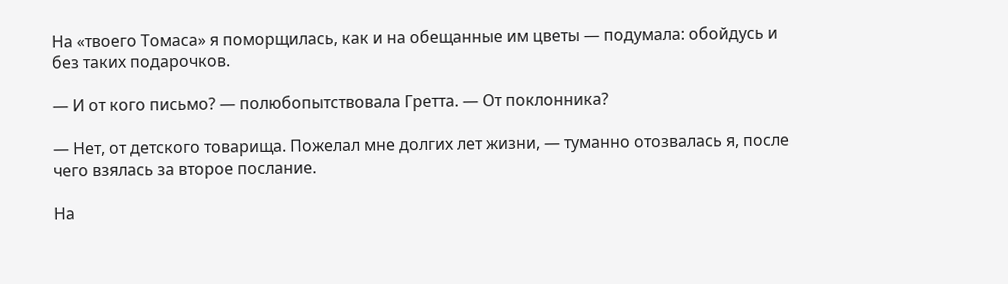На «твоего Томаса» я поморщилась, как и на обещанные им цветы — подумала: обойдусь и без таких подарочков.

— И от кого письмо? — полюбопытствовала Гретта. — От поклонника?

— Нет, от детского товарища. Пожелал мне долгих лет жизни, — туманно отозвалась я, после чего взялась за второе послание.

На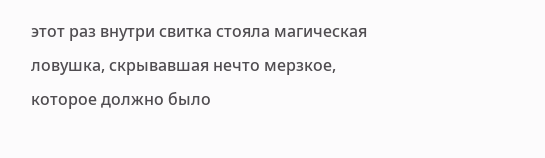этот раз внутри свитка стояла магическая ловушка, скрывавшая нечто мерзкое, которое должно было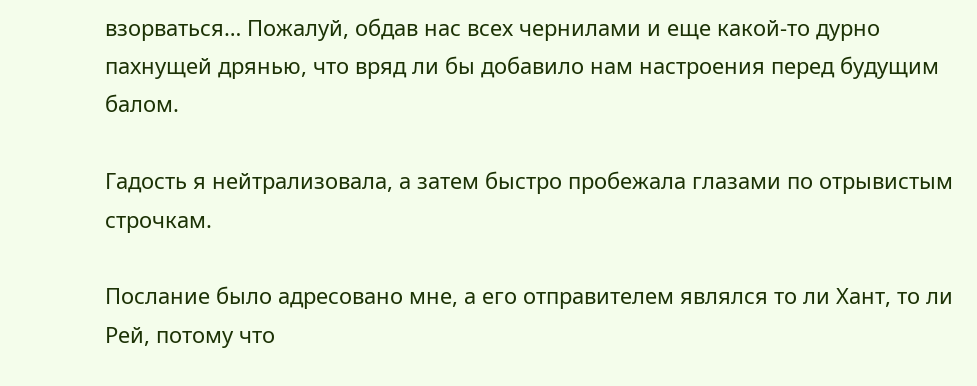взорваться… Пожалуй, обдав нас всех чернилами и еще какой-то дурно пахнущей дрянью, что вряд ли бы добавило нам настроения перед будущим балом.

Гадость я нейтрализовала, а затем быстро пробежала глазами по отрывистым строчкам.

Послание было адресовано мне, а его отправителем являлся то ли Хант, то ли Рей, потому что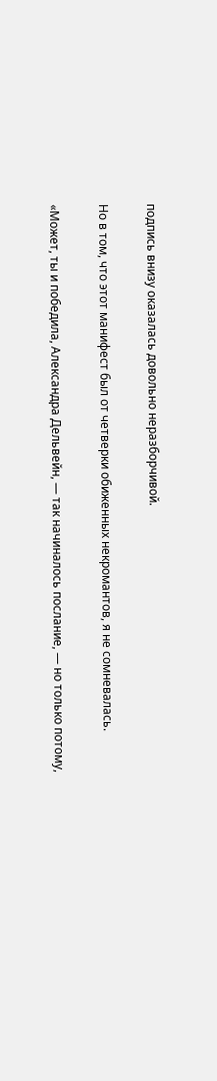подпись внизу оказалась довольно неразборчивой.

Но в том, что этот манифест был от четверки обиженных некромантов, я не сомневалась.

«Может, ты и победила, Александра Дельвейн, — так начиналось послание, — но только потому,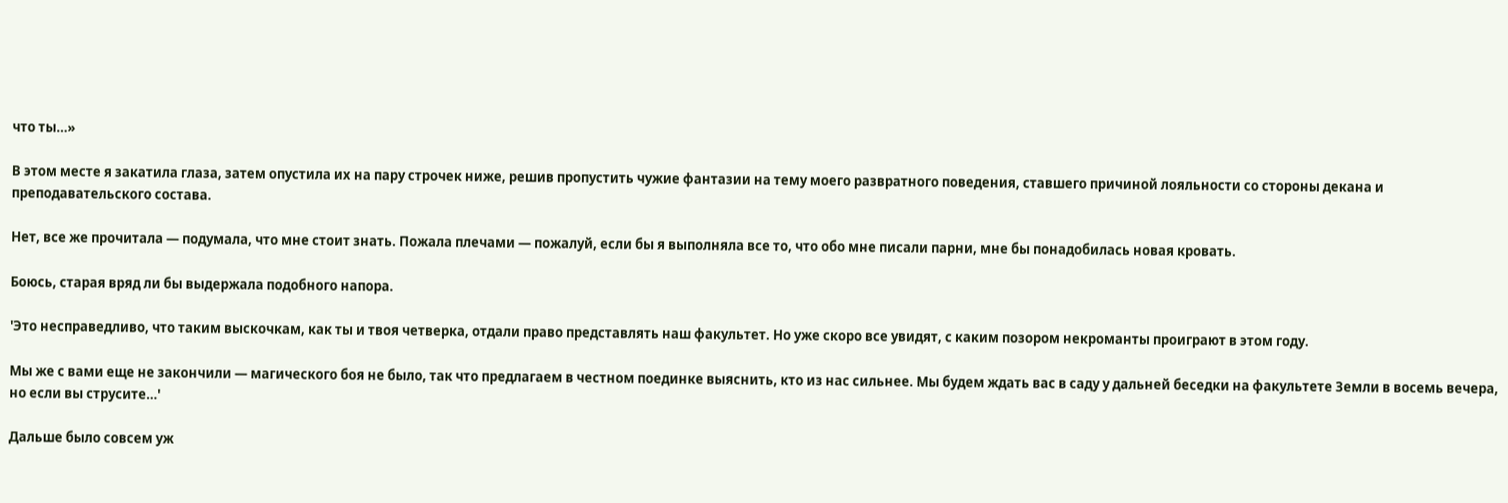что ты…»

В этом месте я закатила глаза, затем опустила их на пару строчек ниже, решив пропустить чужие фантазии на тему моего развратного поведения, ставшего причиной лояльности со стороны декана и преподавательского состава.

Нет, все же прочитала — подумала, что мне стоит знать. Пожала плечами — пожалуй, если бы я выполняла все то, что обо мне писали парни, мне бы понадобилась новая кровать.

Боюсь, старая вряд ли бы выдержала подобного напора.

'Это несправедливо, что таким выскочкам, как ты и твоя четверка, отдали право представлять наш факультет. Но уже скоро все увидят, с каким позором некроманты проиграют в этом году.

Мы же с вами еще не закончили — магического боя не было, так что предлагаем в честном поединке выяснить, кто из нас сильнее. Мы будем ждать вас в саду у дальней беседки на факультете Земли в восемь вечера, но если вы струсите…'

Дальше было совсем уж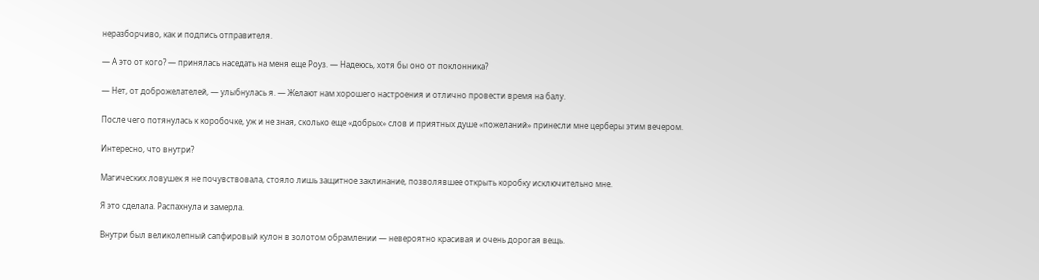неразборчиво, как и подпись отправителя.

— А это от кого? — принялась наседать на меня еще Роуз. — Надеюсь, хотя бы оно от поклонника?

— Нет, от доброжелателей, — улыбнулась я. — Желают нам хорошего настроения и отлично провести время на балу.

После чего потянулась к коробочке, уж и не зная, сколько еще «добрых» слов и приятных душе «пожеланий» принесли мне церберы этим вечером.

Интересно, что внутри?

Магических ловушек я не почувствовала, стояло лишь защитное заклинание, позволявшее открыть коробку исключительно мне.

Я это сделала. Распахнула и замерла.

Внутри был великолепный сапфировый кулон в золотом обрамлении — невероятно красивая и очень дорогая вещь.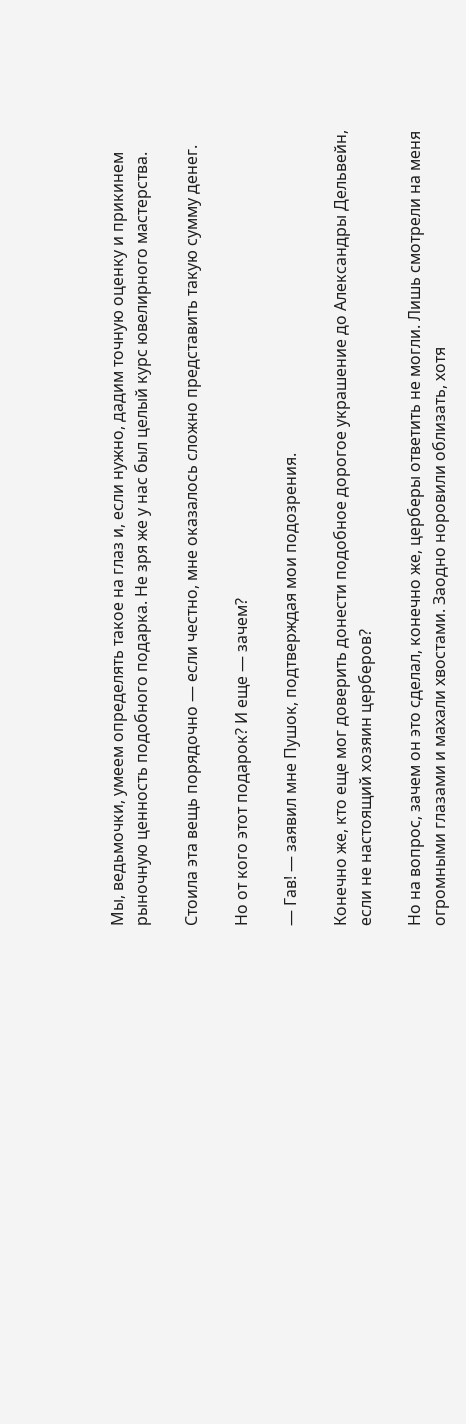Мы, ведьмочки, умеем определять такое на глаз и, если нужно, дадим точную оценку и прикинем рыночную ценность подобного подарка. Не зря же у нас был целый курс ювелирного мастерства.

Стоила эта вещь порядочно — если честно, мне оказалось сложно представить такую сумму денег.

Но от кого этот подарок? И еще — зачем?

— Гав! — заявил мне Пушок, подтверждая мои подозрения.

Конечно же, кто еще мог доверить донести подобное дорогое украшение до Александры Дельвейн, если не настоящий хозяин церберов?

Но на вопрос, зачем он это сделал, конечно же, церберы ответить не могли. Лишь смотрели на меня огромными глазами и махали хвостами. Заодно норовили облизать, хотя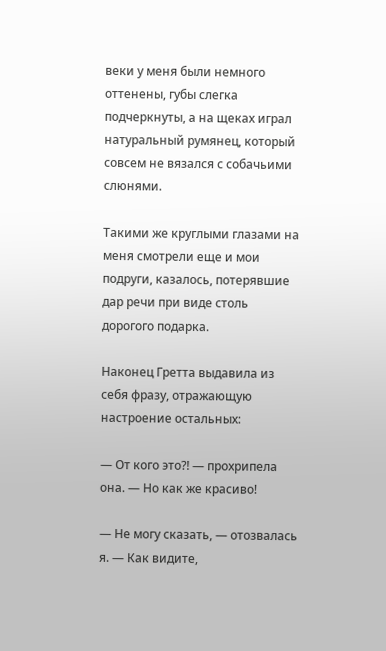веки у меня были немного оттенены, губы слегка подчеркнуты, а на щеках играл натуральный румянец, который совсем не вязался с собачьими слюнями.

Такими же круглыми глазами на меня смотрели еще и мои подруги, казалось, потерявшие дар речи при виде столь дорогого подарка.

Наконец Гретта выдавила из себя фразу, отражающую настроение остальных:

— От кого это⁈ — прохрипела она. — Но как же красиво!

— Не могу сказать, — отозвалась я. — Как видите,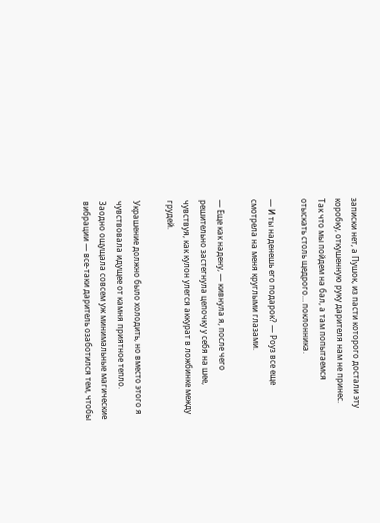записки нет, а Пушок, из пасти которого достали эту коробку, откушенную руку дарителя нам не принес. Так что мы пойдем на бал, а там попытаемся отыскать столь щедрого… поклонника.

— И ты наденешь его подарок? — Роуз все еще смотрела на меня круглыми глазами.

— Еще как надену, — кивнула я, после чего решительно застегнула цепочку у себя на шее, чувствуя, как кулон улегся аккурат в ложбинке между грудей.

Украшение должно было холодить, но вместо этого я чувствовала идущее от камня приятное тепло. Заодно ощущала совсем уж минимальные магические вибрации — все-таки даритель озаботился тем, чтобы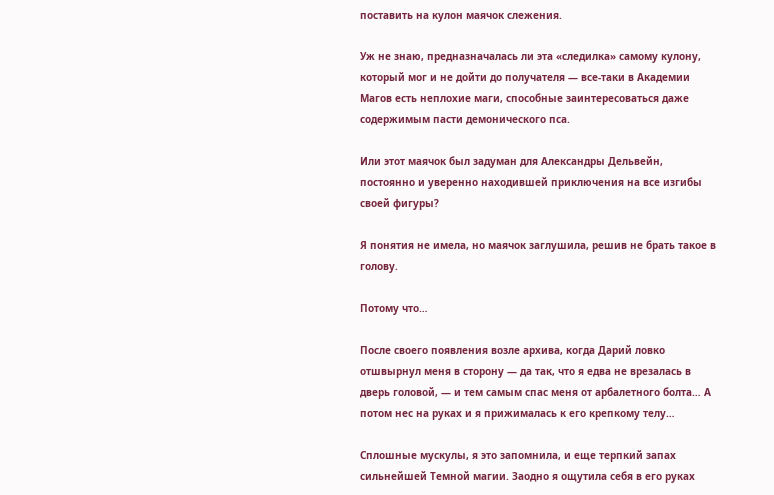поставить на кулон маячок слежения.

Уж не знаю, предназначалась ли эта «следилка» самому кулону, который мог и не дойти до получателя — все-таки в Академии Магов есть неплохие маги, способные заинтересоваться даже содержимым пасти демонического пса.

Или этот маячок был задуман для Александры Дельвейн, постоянно и уверенно находившей приключения на все изгибы своей фигуры?

Я понятия не имела, но маячок заглушила, решив не брать такое в голову.

Потому что…

После своего появления возле архива, когда Дарий ловко отшвырнул меня в сторону — да так, что я едва не врезалась в дверь головой, — и тем самым спас меня от арбалетного болта… А потом нес на руках и я прижималась к его крепкому телу…

Сплошные мускулы, я это запомнила, и еще терпкий запах сильнейшей Темной магии. Заодно я ощутила себя в его руках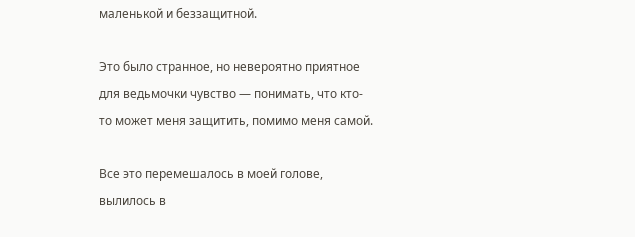маленькой и беззащитной.

Это было странное, но невероятно приятное для ведьмочки чувство — понимать, что кто-то может меня защитить, помимо меня самой.

Все это перемешалось в моей голове, вылилось в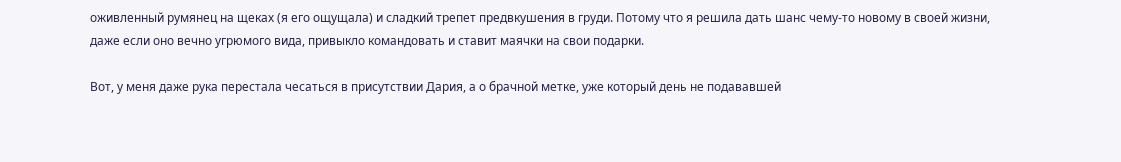оживленный румянец на щеках (я его ощущала) и сладкий трепет предвкушения в груди. Потому что я решила дать шанс чему-то новому в своей жизни, даже если оно вечно угрюмого вида, привыкло командовать и ставит маячки на свои подарки.

Вот, у меня даже рука перестала чесаться в присутствии Дария, а о брачной метке, уже который день не подававшей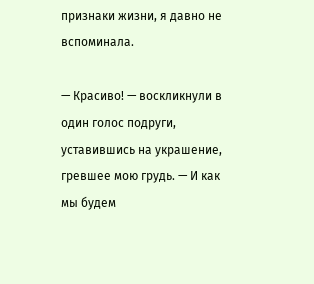признаки жизни, я давно не вспоминала.

— Красиво! — воскликнули в один голос подруги, уставившись на украшение, гревшее мою грудь. — И как мы будем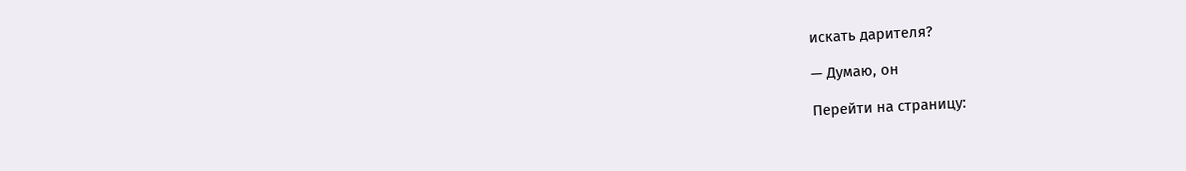искать дарителя?

— Думаю, он

Перейти на страницу: